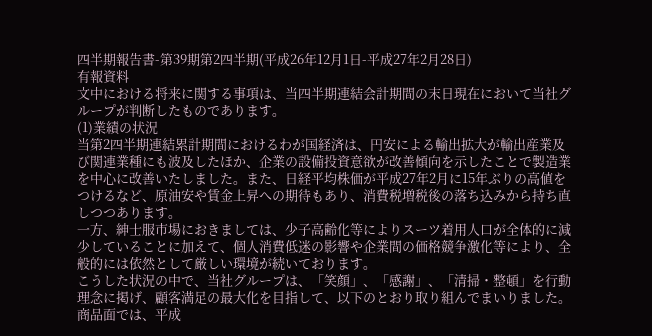四半期報告書-第39期第2四半期(平成26年12月1日-平成27年2月28日)
有報資料
文中における将来に関する事項は、当四半期連結会計期間の末日現在において当社グループが判断したものであります。
(1)業績の状況
当第2四半期連結累計期間におけるわが国経済は、円安による輸出拡大が輸出産業及び関連業種にも波及したほか、企業の設備投資意欲が改善傾向を示したことで製造業を中心に改善いたしました。また、日経平均株価が平成27年2月に15年ぶりの高値をつけるなど、原油安や賃金上昇への期待もあり、消費税増税後の落ち込みから持ち直しつつあります。
一方、紳士服市場におきましては、少子高齢化等によりスーツ着用人口が全体的に減少していることに加えて、個人消費低迷の影響や企業間の価格競争激化等により、全般的には依然として厳しい環境が続いております。
こうした状況の中で、当社グループは、「笑顔」、「感謝」、「清掃・整頓」を行動理念に掲げ、顧客満足の最大化を目指して、以下のとおり取り組んでまいりました。
商品面では、平成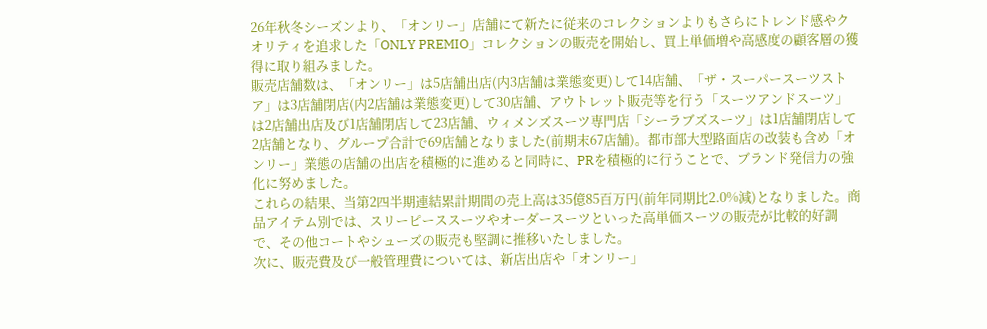26年秋冬シーズンより、「オンリー」店舗にて新たに従来のコレクションよりもさらにトレンド感やクオリティを追求した「ONLY PREMIO」コレクションの販売を開始し、買上単価増や高感度の顧客層の獲得に取り組みました。
販売店舗数は、「オンリー」は5店舗出店(内3店舗は業態変更)して14店舗、「ザ・スーパースーツストア」は3店舗閉店(内2店舗は業態変更)して30店舗、アウトレット販売等を行う「スーツアンドスーツ」は2店舗出店及び1店舗閉店して23店舗、ウィメンズスーツ専門店「シーラブズスーツ」は1店舗閉店して2店舗となり、グループ合計で69店舗となりました(前期末67店舗)。都市部大型路面店の改装も含め「オンリー」業態の店舗の出店を積極的に進めると同時に、PRを積極的に行うことで、ブランド発信力の強化に努めました。
これらの結果、当第2四半期連結累計期間の売上高は35億85百万円(前年同期比2.0%減)となりました。商品アイテム別では、スリーピーススーツやオーダースーツといった高単価スーツの販売が比較的好調で、その他コートやシューズの販売も堅調に推移いたしました。
次に、販売費及び一般管理費については、新店出店や「オンリー」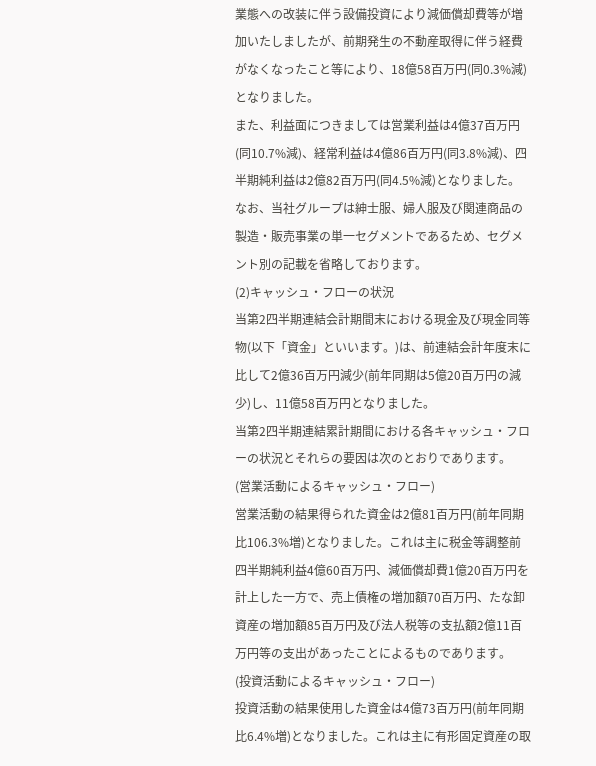業態への改装に伴う設備投資により減価償却費等が増加いたしましたが、前期発生の不動産取得に伴う経費がなくなったこと等により、18億58百万円(同0.3%減)となりました。
また、利益面につきましては営業利益は4億37百万円(同10.7%減)、経常利益は4億86百万円(同3.8%減)、四半期純利益は2億82百万円(同4.5%減)となりました。
なお、当社グループは紳士服、婦人服及び関連商品の製造・販売事業の単一セグメントであるため、セグメント別の記載を省略しております。
(2)キャッシュ・フローの状況
当第2四半期連結会計期間末における現金及び現金同等物(以下「資金」といいます。)は、前連結会計年度末に比して2億36百万円減少(前年同期は5億20百万円の減少)し、11億58百万円となりました。
当第2四半期連結累計期間における各キャッシュ・フローの状況とそれらの要因は次のとおりであります。
(営業活動によるキャッシュ・フロー)
営業活動の結果得られた資金は2億81百万円(前年同期比106.3%増)となりました。これは主に税金等調整前四半期純利益4億60百万円、減価償却費1億20百万円を計上した一方で、売上債権の増加額70百万円、たな卸資産の増加額85百万円及び法人税等の支払額2億11百万円等の支出があったことによるものであります。
(投資活動によるキャッシュ・フロー)
投資活動の結果使用した資金は4億73百万円(前年同期比6.4%増)となりました。これは主に有形固定資産の取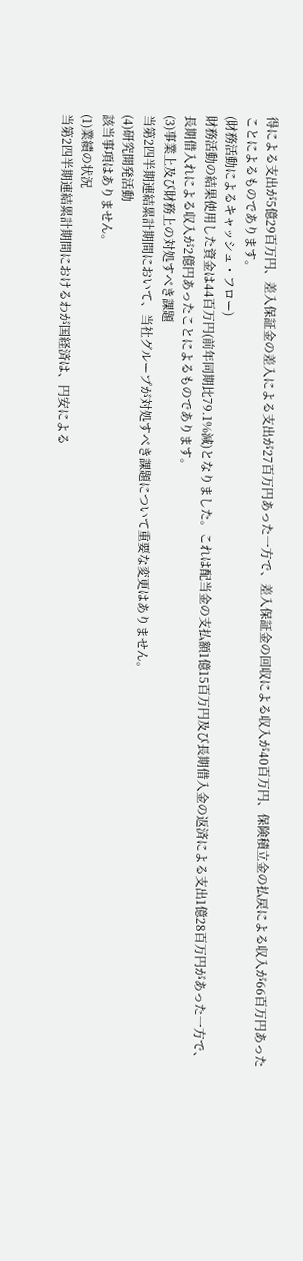得による支出が5億29百万円、差入保証金の差入による支出が27百万円あった一方で、差入保証金の回収による収入が40百万円、保険積立金の払戻による収入が66百万円あったことによるものであります。
(財務活動によるキャッシュ・フロー)
財務活動の結果使用した資金は44百万円(前年同期比79.1%減)となりました。これは配当金の支払額1億15百万円及び長期借入金の返済による支出1億28百万円があった一方で、長期借入れによる収入が2億円あったことによるものであります。
(3)事業上及び財務上の対処すべき課題
当第2四半期連結累計期間において、当社グループが対処すべき課題について重要な変更はありません。
(4)研究開発活動
該当事項はありません。
(1)業績の状況
当第2四半期連結累計期間におけるわが国経済は、円安による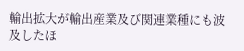輸出拡大が輸出産業及び関連業種にも波及したほ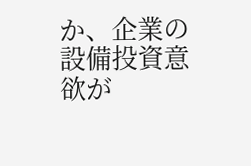か、企業の設備投資意欲が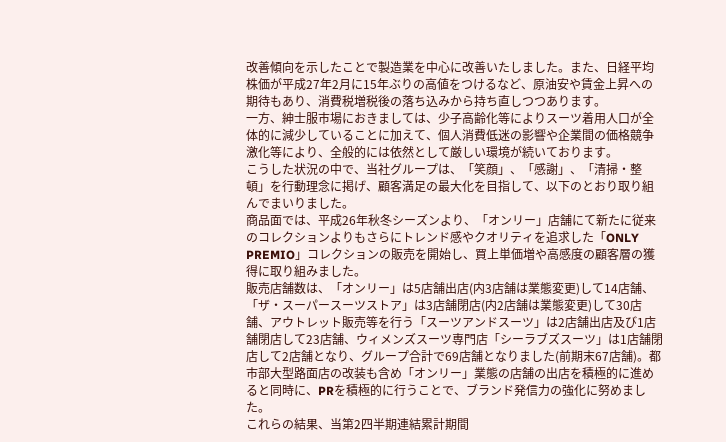改善傾向を示したことで製造業を中心に改善いたしました。また、日経平均株価が平成27年2月に15年ぶりの高値をつけるなど、原油安や賃金上昇への期待もあり、消費税増税後の落ち込みから持ち直しつつあります。
一方、紳士服市場におきましては、少子高齢化等によりスーツ着用人口が全体的に減少していることに加えて、個人消費低迷の影響や企業間の価格競争激化等により、全般的には依然として厳しい環境が続いております。
こうした状況の中で、当社グループは、「笑顔」、「感謝」、「清掃・整頓」を行動理念に掲げ、顧客満足の最大化を目指して、以下のとおり取り組んでまいりました。
商品面では、平成26年秋冬シーズンより、「オンリー」店舗にて新たに従来のコレクションよりもさらにトレンド感やクオリティを追求した「ONLY PREMIO」コレクションの販売を開始し、買上単価増や高感度の顧客層の獲得に取り組みました。
販売店舗数は、「オンリー」は5店舗出店(内3店舗は業態変更)して14店舗、「ザ・スーパースーツストア」は3店舗閉店(内2店舗は業態変更)して30店舗、アウトレット販売等を行う「スーツアンドスーツ」は2店舗出店及び1店舗閉店して23店舗、ウィメンズスーツ専門店「シーラブズスーツ」は1店舗閉店して2店舗となり、グループ合計で69店舗となりました(前期末67店舗)。都市部大型路面店の改装も含め「オンリー」業態の店舗の出店を積極的に進めると同時に、PRを積極的に行うことで、ブランド発信力の強化に努めました。
これらの結果、当第2四半期連結累計期間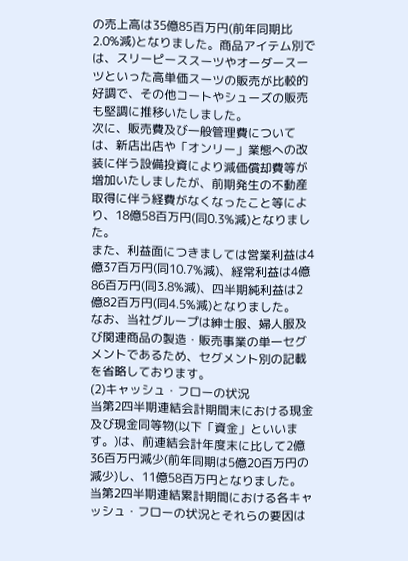の売上高は35億85百万円(前年同期比2.0%減)となりました。商品アイテム別では、スリーピーススーツやオーダースーツといった高単価スーツの販売が比較的好調で、その他コートやシューズの販売も堅調に推移いたしました。
次に、販売費及び一般管理費については、新店出店や「オンリー」業態への改装に伴う設備投資により減価償却費等が増加いたしましたが、前期発生の不動産取得に伴う経費がなくなったこと等により、18億58百万円(同0.3%減)となりました。
また、利益面につきましては営業利益は4億37百万円(同10.7%減)、経常利益は4億86百万円(同3.8%減)、四半期純利益は2億82百万円(同4.5%減)となりました。
なお、当社グループは紳士服、婦人服及び関連商品の製造・販売事業の単一セグメントであるため、セグメント別の記載を省略しております。
(2)キャッシュ・フローの状況
当第2四半期連結会計期間末における現金及び現金同等物(以下「資金」といいます。)は、前連結会計年度末に比して2億36百万円減少(前年同期は5億20百万円の減少)し、11億58百万円となりました。
当第2四半期連結累計期間における各キャッシュ・フローの状況とそれらの要因は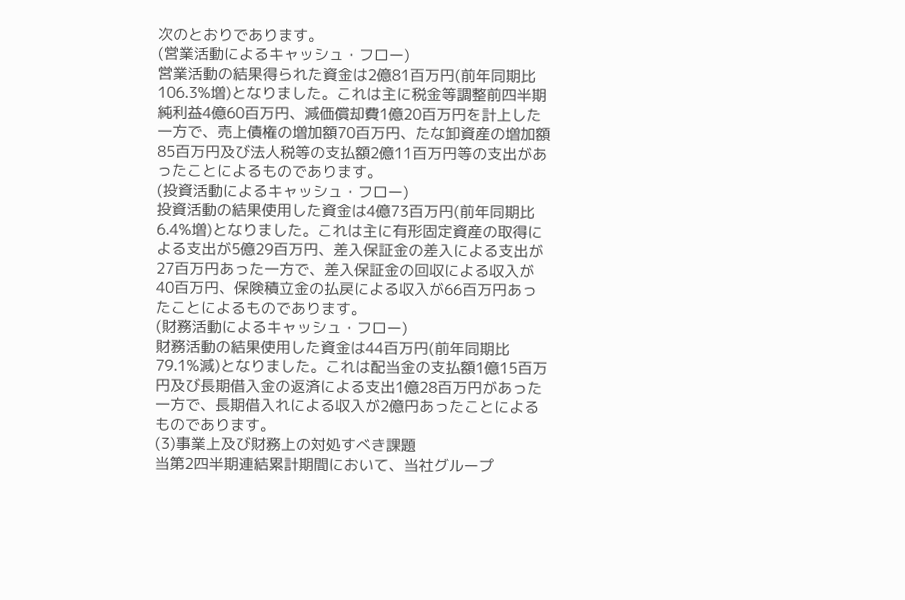次のとおりであります。
(営業活動によるキャッシュ・フロー)
営業活動の結果得られた資金は2億81百万円(前年同期比106.3%増)となりました。これは主に税金等調整前四半期純利益4億60百万円、減価償却費1億20百万円を計上した一方で、売上債権の増加額70百万円、たな卸資産の増加額85百万円及び法人税等の支払額2億11百万円等の支出があったことによるものであります。
(投資活動によるキャッシュ・フロー)
投資活動の結果使用した資金は4億73百万円(前年同期比6.4%増)となりました。これは主に有形固定資産の取得による支出が5億29百万円、差入保証金の差入による支出が27百万円あった一方で、差入保証金の回収による収入が40百万円、保険積立金の払戻による収入が66百万円あったことによるものであります。
(財務活動によるキャッシュ・フロー)
財務活動の結果使用した資金は44百万円(前年同期比79.1%減)となりました。これは配当金の支払額1億15百万円及び長期借入金の返済による支出1億28百万円があった一方で、長期借入れによる収入が2億円あったことによるものであります。
(3)事業上及び財務上の対処すべき課題
当第2四半期連結累計期間において、当社グループ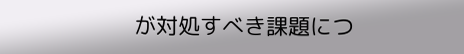が対処すべき課題につ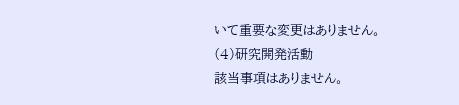いて重要な変更はありません。
(4)研究開発活動
該当事項はありません。